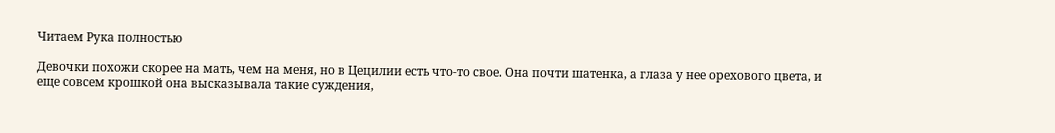Читаем Рука полностью

Девочки похожи скорее на мать, чем на меня, но в Цецилии есть что-то свое. Она почти шатенка, а глаза у нее орехового цвета, и еще совсем крошкой она высказывала такие суждения,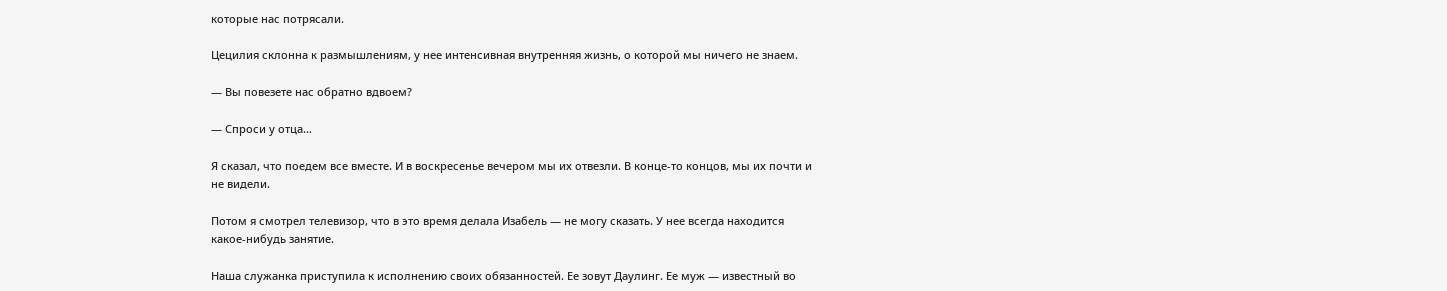которые нас потрясали.

Цецилия склонна к размышлениям, у нее интенсивная внутренняя жизнь, о которой мы ничего не знаем.

— Вы повезете нас обратно вдвоем?

— Спроси у отца…

Я сказал, что поедем все вместе. И в воскресенье вечером мы их отвезли. В конце-то концов, мы их почти и не видели.

Потом я смотрел телевизор, что в это время делала Изабель — не могу сказать. У нее всегда находится какое-нибудь занятие.

Наша служанка приступила к исполнению своих обязанностей. Ее зовут Даулинг. Ее муж — известный во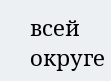всей округе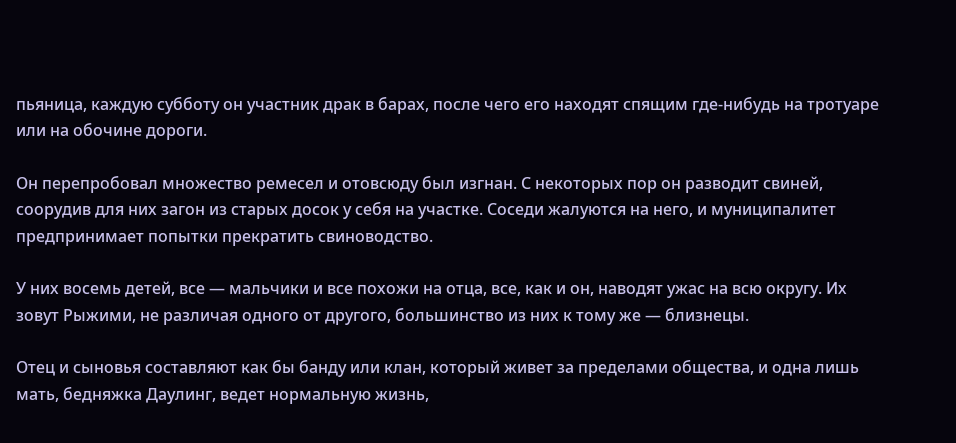пьяница, каждую субботу он участник драк в барах, после чего его находят спящим где-нибудь на тротуаре или на обочине дороги.

Он перепробовал множество ремесел и отовсюду был изгнан. С некоторых пор он разводит свиней, соорудив для них загон из старых досок у себя на участке. Соседи жалуются на него, и муниципалитет предпринимает попытки прекратить свиноводство.

У них восемь детей, все — мальчики и все похожи на отца, все, как и он, наводят ужас на всю округу. Их зовут Рыжими, не различая одного от другого, большинство из них к тому же — близнецы.

Отец и сыновья составляют как бы банду или клан, который живет за пределами общества, и одна лишь мать, бедняжка Даулинг, ведет нормальную жизнь,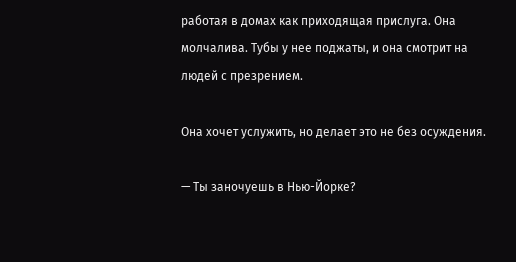работая в домах как приходящая прислуга. Она молчалива. Тубы у нее поджаты, и она смотрит на людей с презрением.

Она хочет услужить, но делает это не без осуждения.

— Ты заночуешь в Нью-Йорке?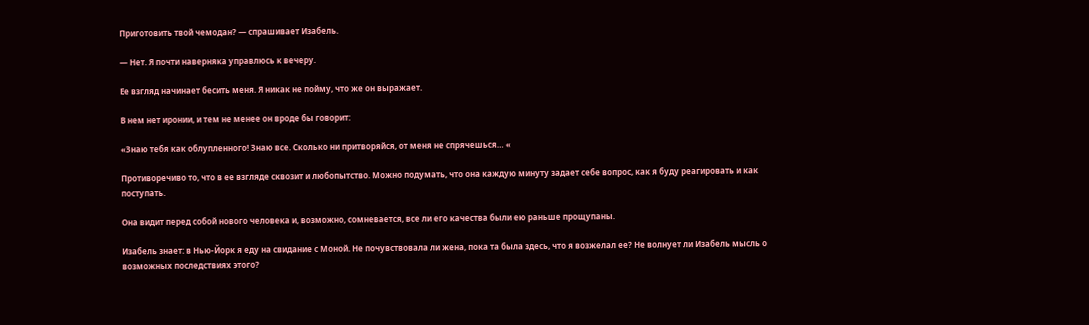Приготовить твой чемодан? — спрашивает Изабель.

— Нет. Я почти наверняка управлюсь к вечеру.

Ее взгляд начинает бесить меня. Я никак не пойму, что же он выражает.

В нем нет иронии, и тем не менее он вроде бы говорит:

«Знаю тебя как облупленного! Знаю все. Сколько ни притворяйся, от меня не спрячешься… «

Противоречиво то, что в ее взгляде сквозит и любопытство. Можно подумать, что она каждую минуту задает себе вопрос, как я буду реагировать и как поступать.

Она видит перед собой нового человека и, возможно, сомневается, все ли его качества были ею раньше прощупаны.

Изабель знает: в Нью-Йорк я еду на свидание с Моной. Не почувствовала ли жена, пока та была здесь, что я возжелал ее? Не волнует ли Изабель мысль о возможных последствиях этого?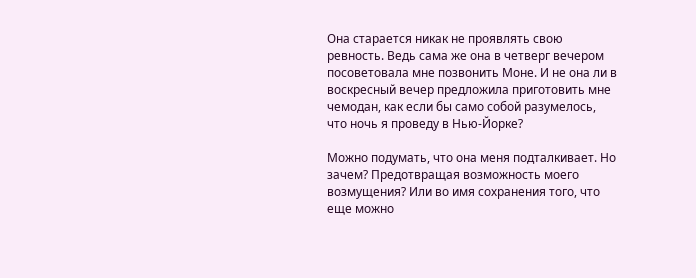Она старается никак не проявлять свою ревность. Ведь сама же она в четверг вечером посоветовала мне позвонить Моне. И не она ли в воскресный вечер предложила приготовить мне чемодан, как если бы само собой разумелось, что ночь я проведу в Нью-Йорке?

Можно подумать, что она меня подталкивает. Но зачем? Предотвращая возможность моего возмущения? Или во имя сохранения того, что еще можно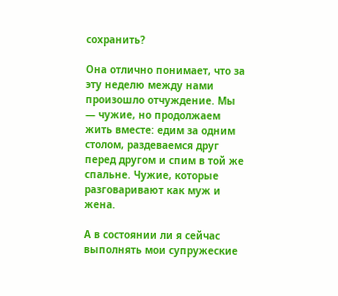сохранить?

Она отлично понимает, что за эту неделю между нами произошло отчуждение. Мы — чужие, но продолжаем жить вместе: едим за одним столом, раздеваемся друг перед другом и спим в той же спальне. Чужие, которые разговаривают как муж и жена.

А в состоянии ли я сейчас выполнять мои супружеские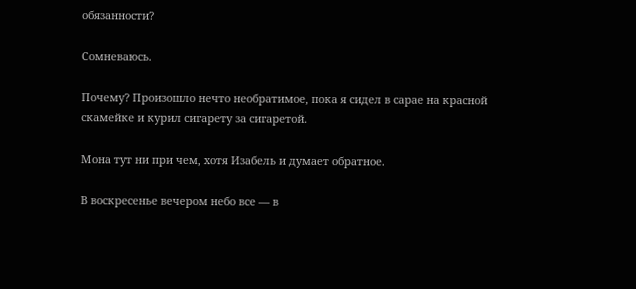обязанности?

Сомневаюсь.

Почему? Произошло нечто необратимое, пока я сидел в сарае на красной скамейке и курил сигарету за сигаретой.

Мона тут ни при чем, хотя Изабель и думает обратное.

В воскресенье вечером небо все — в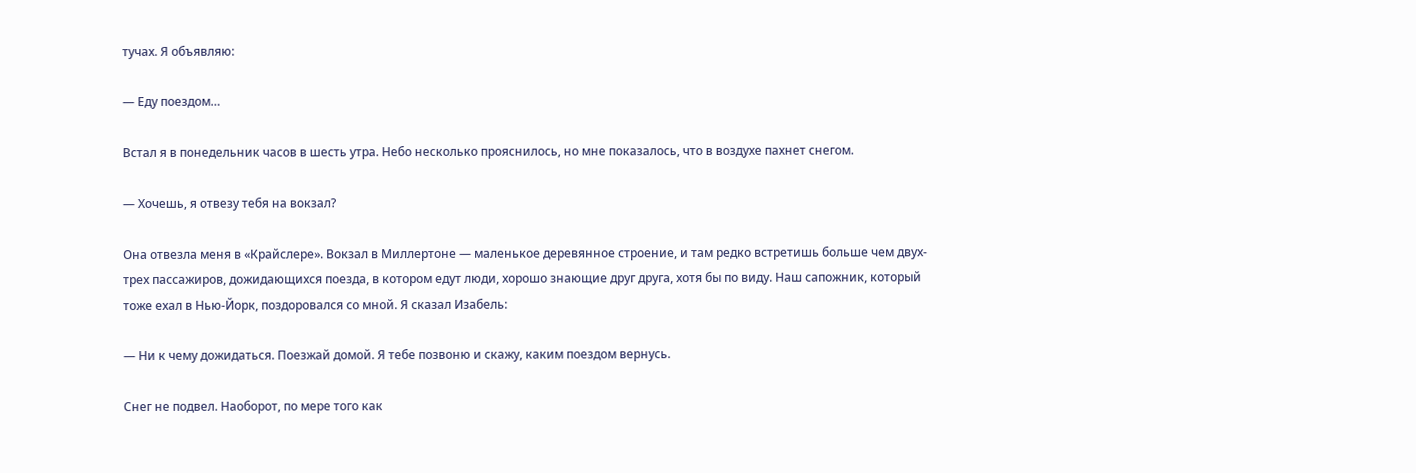тучах. Я объявляю:

— Еду поездом…

Встал я в понедельник часов в шесть утра. Небо несколько прояснилось, но мне показалось, что в воздухе пахнет снегом.

— Хочешь, я отвезу тебя на вокзал?

Она отвезла меня в «Крайслере». Вокзал в Миллертоне — маленькое деревянное строение, и там редко встретишь больше чем двух-трех пассажиров, дожидающихся поезда, в котором едут люди, хорошо знающие друг друга, хотя бы по виду. Наш сапожник, который тоже ехал в Нью-Йорк, поздоровался со мной. Я сказал Изабель:

— Ни к чему дожидаться. Поезжай домой. Я тебе позвоню и скажу, каким поездом вернусь.

Снег не подвел. Наоборот, по мере того как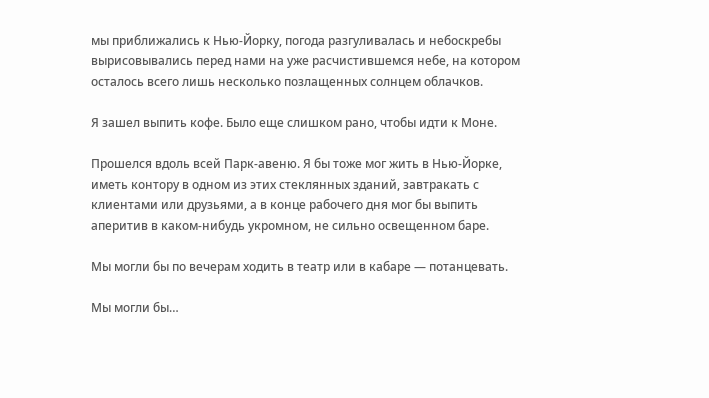мы приближались к Нью-Йорку, погода разгуливалась и небоскребы вырисовывались перед нами на уже расчистившемся небе, на котором осталось всего лишь несколько позлащенных солнцем облачков.

Я зашел выпить кофе. Было еще слишком рано, чтобы идти к Моне.

Прошелся вдоль всей Парк-авеню. Я бы тоже мог жить в Нью-Йорке, иметь контору в одном из этих стеклянных зданий, завтракать с клиентами или друзьями, а в конце рабочего дня мог бы выпить аперитив в каком-нибудь укромном, не сильно освещенном баре.

Мы могли бы по вечерам ходить в театр или в кабаре — потанцевать.

Мы могли бы…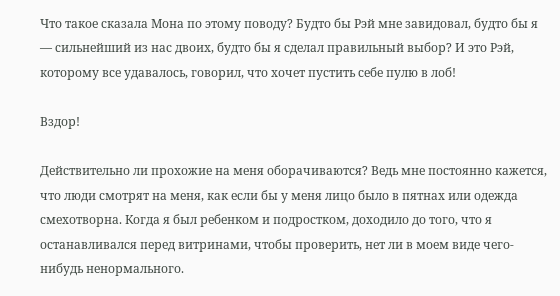Что такое сказала Мона по этому поводу? Будто бы Рэй мне завидовал, будто бы я — сильнейший из нас двоих, будто бы я сделал правильный выбор? И это Рэй, которому все удавалось, говорил, что хочет пустить себе пулю в лоб!

Вздор!

Действительно ли прохожие на меня оборачиваются? Ведь мне постоянно кажется, что люди смотрят на меня, как если бы у меня лицо было в пятнах или одежда смехотворна. Когда я был ребенком и подростком, доходило до того, что я останавливался перед витринами, чтобы проверить, нет ли в моем виде чего-нибудь ненормального.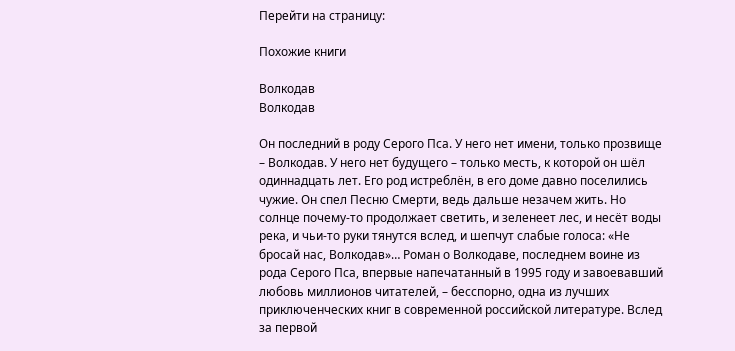Перейти на страницу:

Похожие книги

Волкодав
Волкодав

Он последний в роду Серого Пса. У него нет имени, только прозвище – Волкодав. У него нет будущего – только месть, к которой он шёл одиннадцать лет. Его род истреблён, в его доме давно поселились чужие. Он спел Песню Смерти, ведь дальше незачем жить. Но солнце почему-то продолжает светить, и зеленеет лес, и несёт воды река, и чьи-то руки тянутся вслед, и шепчут слабые голоса: «Не бросай нас, Волкодав»… Роман о Волкодаве, последнем воине из рода Серого Пса, впервые напечатанный в 1995 году и завоевавший любовь миллионов читателей, – бесспорно, одна из лучших приключенческих книг в современной российской литературе. Вслед за первой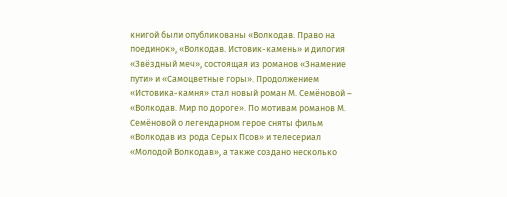книгой были опубликованы «Волкодав. Право на поединок», «Волкодав. Истовик-камень» и дилогия «Звёздный меч», состоящая из романов «Знамение пути» и «Самоцветные горы». Продолжением «Истовика-камня» стал новый роман М. Семёновой – «Волкодав. Мир по дороге». По мотивам романов М. Семёновой о легендарном герое сняты фильм «Волкодав из рода Серых Псов» и телесериал «Молодой Волкодав», а также создано несколько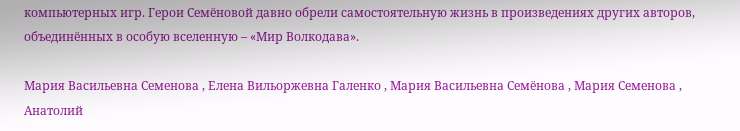компьютерных игр. Герои Семёновой давно обрели самостоятельную жизнь в произведениях других авторов, объединённых в особую вселенную – «Мир Волкодава».

Мария Васильевна Семенова , Елена Вильоржевна Галенко , Мария Васильевна Семёнова , Мария Семенова , Анатолий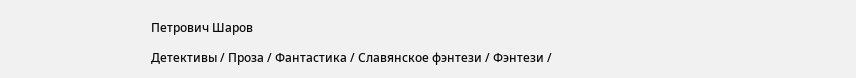Петрович Шаров

Детективы / Проза / Фантастика / Славянское фэнтези / Фэнтези /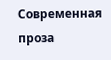Современная проза